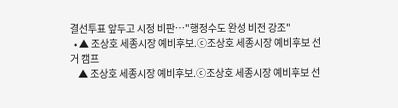결선투표 앞두고 시정 비판…"행정수도 완성 비전 강조"
  • ▲ 조상호 세종시장 예비후보.ⓒ조상호 세종시장 예비후보 선거 캠프
    ▲ 조상호 세종시장 예비후보.ⓒ조상호 세종시장 예비후보 선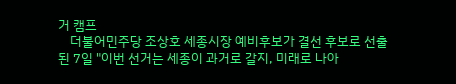거 캠프
    더불어민주당 조상호 세종시장 예비후보가 결선 후보로 선출된 7일 "이번 선거는 세종이 과거로 갈지, 미래로 나아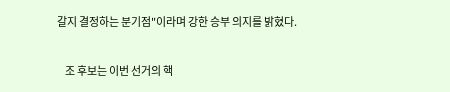갈지 결정하는 분기점"이라며 강한 승부 의지를 밝혔다.

    조 후보는 이번 선거의 핵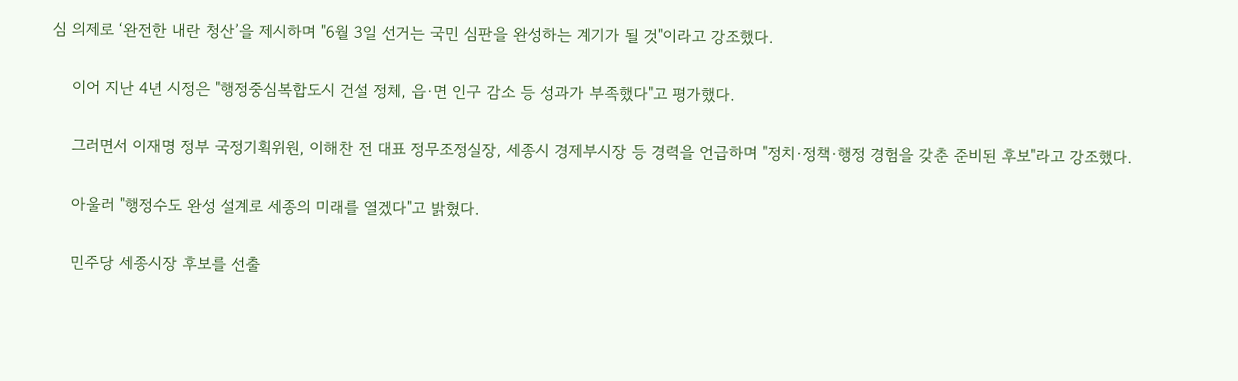심 의제로 ‘완전한 내란 청산’을 제시하며 "6월 3일 선거는 국민 심판을 완성하는 계기가 될 것"이라고 강조했다.

    이어 지난 4년 시정은 "행정중심복합도시 건설 정체, 읍·면 인구 감소 등 성과가 부족했다"고 평가했다.

    그러면서 이재명 정부 국정기획위원, 이해찬 전 대표 정무조정실장, 세종시 경제부시장 등 경력을 언급하며 "정치·정책·행정 경험을 갖춘 준비된 후보"라고 강조했다.

    아울러 "행정수도 완성 설계로 세종의 미래를 열겠다"고 밝혔다.

    민주당 세종시장 후보를 선출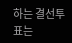하는 결선투표는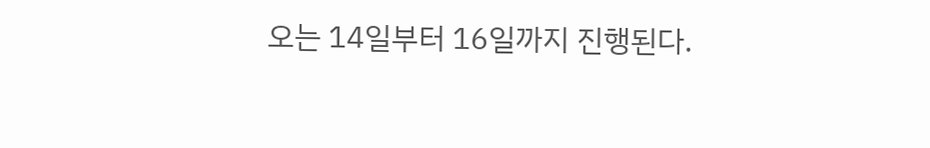오는 14일부터 16일까지 진행된다.